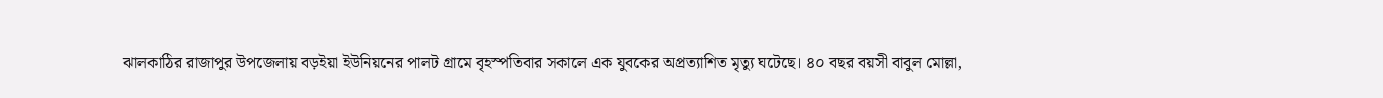ঝালকাঠির রাজাপুর উপজেলায় বড়ইয়া ইউনিয়নের পালট গ্রামে বৃহস্পতিবার সকালে এক যুবকের অপ্রত্যাশিত মৃত্যু ঘটেছে। ৪০ বছর বয়সী বাবুল মোল্লা,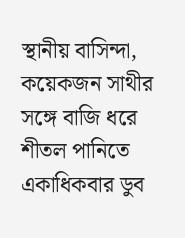স্থানীয় বাসিন্দা, কয়েকজন সাথীর সঙ্গে বাজি ধরে শীতল পানিতে একাধিকবার ডুব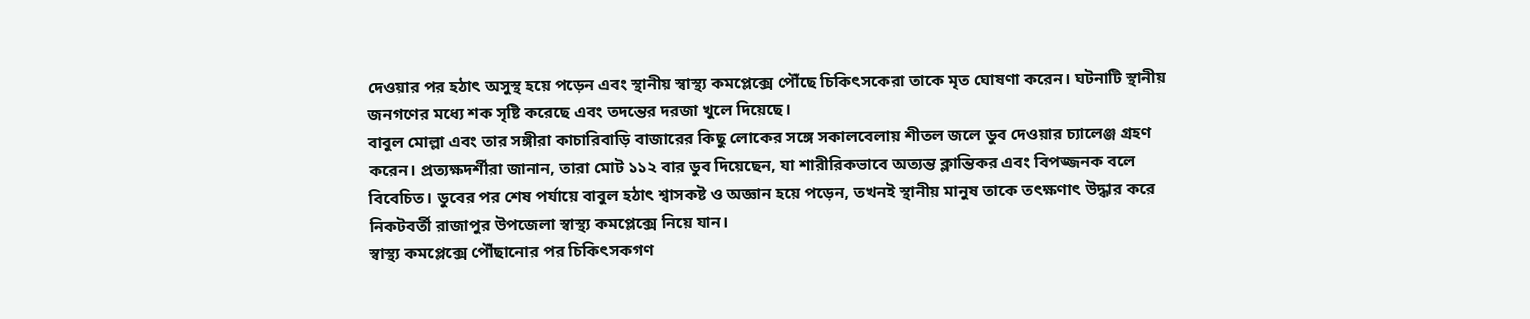দেওয়ার পর হঠাৎ অসুস্থ হয়ে পড়েন এবং স্থানীয় স্বাস্থ্য কমপ্লেক্সে পৌঁছে চিকিৎসকেরা তাকে মৃত ঘোষণা করেন। ঘটনাটি স্থানীয় জনগণের মধ্যে শক সৃষ্টি করেছে এবং তদন্তের দরজা খুলে দিয়েছে।
বাবুল মোল্লা এবং তার সঙ্গীরা কাচারিবাড়ি বাজারের কিছু লোকের সঙ্গে সকালবেলায় শীতল জলে ডুব দেওয়ার চ্যালেঞ্জ গ্রহণ করেন। প্রত্যক্ষদর্শীরা জানান, তারা মোট ১১২ বার ডুব দিয়েছেন, যা শারীরিকভাবে অত্যন্ত ক্লান্তিকর এবং বিপজ্জনক বলে বিবেচিত। ডুবের পর শেষ পর্যায়ে বাবুল হঠাৎ শ্বাসকষ্ট ও অজ্ঞান হয়ে পড়েন, তখনই স্থানীয় মানুষ তাকে তৎক্ষণাৎ উদ্ধার করে নিকটবর্তী রাজাপুর উপজেলা স্বাস্থ্য কমপ্লেক্সে নিয়ে যান।
স্বাস্থ্য কমপ্লেক্সে পৌঁছানোর পর চিকিৎসকগণ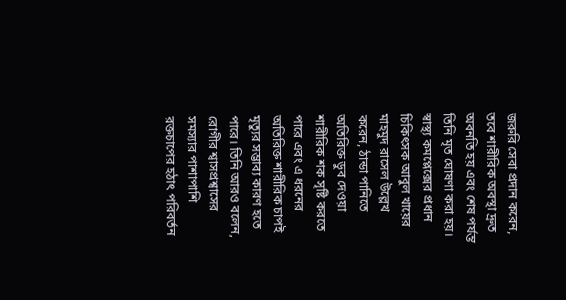জরুরি সেবা প্রদান করেন, তবে শারীরিক অবস্থা দ্রুত অবনতি হয় এবং শেষ পর্যন্ত তিনি মৃত ঘোষণা করা হয়। স্বাস্থ্য কমপ্লেক্সের প্রধান চিকিৎসক আবুল খায়ের মাহমুদ রাসেল উল্লেখ করেন, ঠান্ডা পানিতে অতিরিক্ত ডুব দেওয়া শারীরিক শক সৃষ্টি করতে পারে এবং এ ধরনের অতিরিক্ত শারীরিক চাপই মৃত্যুর সম্ভাব্য কারণ হতে পারে। তিনি আরও বলেন, রোগীর শ্বাসপ্রশ্বাসের সমস্যার পাশাপাশি রক্তচাপের হঠাৎ পরিবর্তন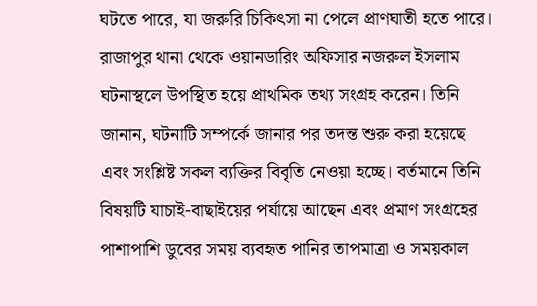ঘটতে পারে, যা জরুরি চিকিৎসা না পেলে প্রাণঘাতী হতে পারে।
রাজাপুর থানা থেকে ওয়ানডারিং অফিসার নজরুল ইসলাম ঘটনাস্থলে উপস্থিত হয়ে প্রাথমিক তথ্য সংগ্রহ করেন। তিনি জানান, ঘটনাটি সম্পর্কে জানার পর তদন্ত শুরু করা হয়েছে এবং সংশ্লিষ্ট সকল ব্যক্তির বিবৃতি নেওয়া হচ্ছে। বর্তমানে তিনি বিষয়টি যাচাই-বাছাইয়ের পর্যায়ে আছেন এবং প্রমাণ সংগ্রহের পাশাপাশি ডুবের সময় ব্যবহৃত পানির তাপমাত্রা ও সময়কাল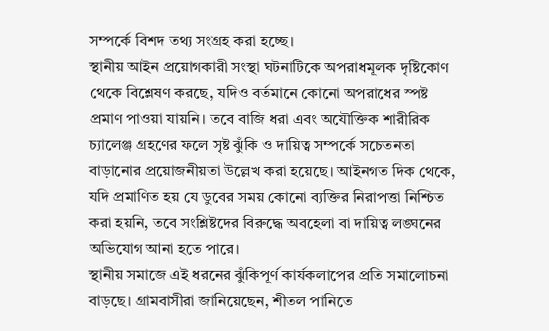সম্পর্কে বিশদ তথ্য সংগ্রহ করা হচ্ছে।
স্থানীয় আইন প্রয়োগকারী সংস্থা ঘটনাটিকে অপরাধমূলক দৃষ্টিকোণ থেকে বিশ্লেষণ করছে, যদিও বর্তমানে কোনো অপরাধের স্পষ্ট প্রমাণ পাওয়া যায়নি। তবে বাজি ধরা এবং অযৌক্তিক শারীরিক চ্যালেঞ্জ গ্রহণের ফলে সৃষ্ট ঝুঁকি ও দায়িত্ব সম্পর্কে সচেতনতা বাড়ানোর প্রয়োজনীয়তা উল্লেখ করা হয়েছে। আইনগত দিক থেকে, যদি প্রমাণিত হয় যে ডুবের সময় কোনো ব্যক্তির নিরাপত্তা নিশ্চিত করা হয়নি, তবে সংশ্লিষ্টদের বিরুদ্ধে অবহেলা বা দায়িত্ব লঙ্ঘনের অভিযোগ আনা হতে পারে।
স্থানীয় সমাজে এই ধরনের ঝুঁকিপূর্ণ কার্যকলাপের প্রতি সমালোচনা বাড়ছে। গ্রামবাসীরা জানিয়েছেন, শীতল পানিতে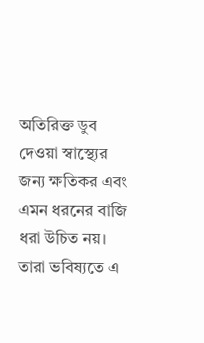অতিরিক্ত ডুব দেওয়া স্বাস্থ্যের জন্য ক্ষতিকর এবং এমন ধরনের বাজি ধরা উচিত নয়। তারা ভবিষ্যতে এ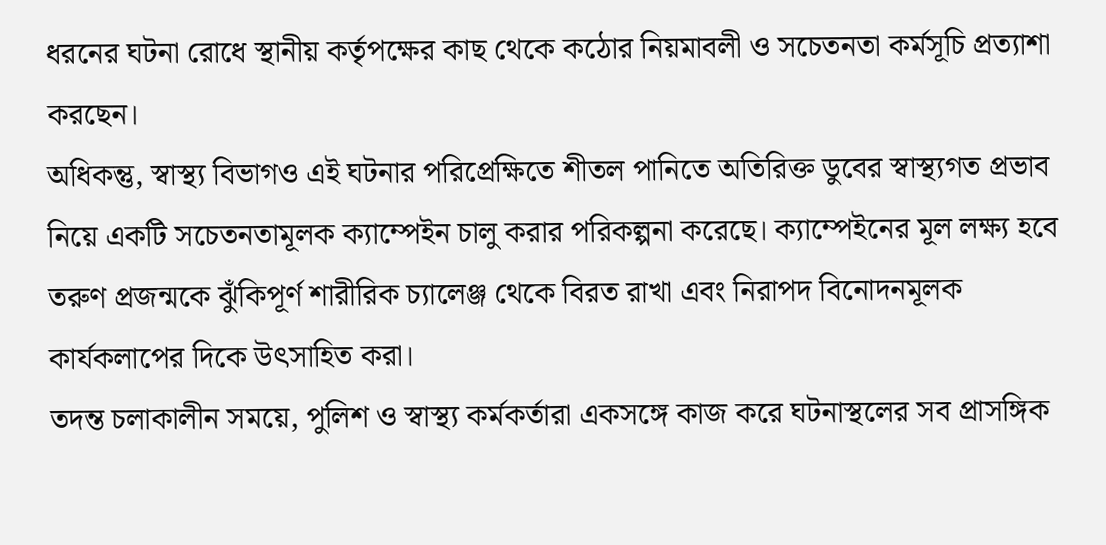ধরনের ঘটনা রোধে স্থানীয় কর্তৃপক্ষের কাছ থেকে কঠোর নিয়মাবলী ও সচেতনতা কর্মসূচি প্রত্যাশা করছেন।
অধিকন্তু, স্বাস্থ্য বিভাগও এই ঘটনার পরিপ্রেক্ষিতে শীতল পানিতে অতিরিক্ত ডুবের স্বাস্থ্যগত প্রভাব নিয়ে একটি সচেতনতামূলক ক্যাম্পেইন চালু করার পরিকল্পনা করেছে। ক্যাম্পেইনের মূল লক্ষ্য হবে তরুণ প্রজন্মকে ঝুঁকিপূর্ণ শারীরিক চ্যালেঞ্জ থেকে বিরত রাখা এবং নিরাপদ বিনোদনমূলক কার্যকলাপের দিকে উৎসাহিত করা।
তদন্ত চলাকালীন সময়ে, পুলিশ ও স্বাস্থ্য কর্মকর্তারা একসঙ্গে কাজ করে ঘটনাস্থলের সব প্রাসঙ্গিক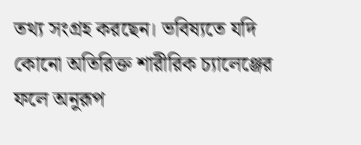তথ্য সংগ্রহ করছেন। ভবিষ্যতে যদি কোনো অতিরিক্ত শারীরিক চ্যালেঞ্জের ফলে অনুরূপ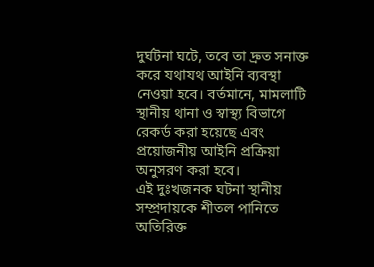দুর্ঘটনা ঘটে, তবে তা দ্রুত সনাক্ত করে যথাযথ আইনি ব্যবস্থা নেওয়া হবে। বর্তমানে, মামলাটি স্থানীয় থানা ও স্বাস্থ্য বিভাগে রেকর্ড করা হয়েছে এবং প্রয়োজনীয় আইনি প্রক্রিয়া অনুসরণ করা হবে।
এই দুঃখজনক ঘটনা স্থানীয় সম্প্রদায়কে শীতল পানিতে অতিরিক্ত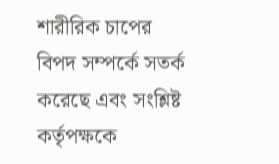শারীরিক চাপের বিপদ সম্পর্কে সতর্ক করেছে এবং সংশ্লিষ্ট কর্তৃপক্ষকে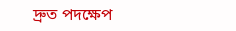দ্রুত পদক্ষেপ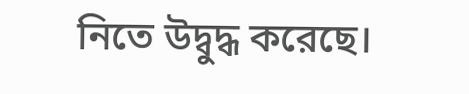নিতে উদ্বুদ্ধ করেছে।